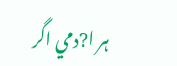ہر ا?دمي اگر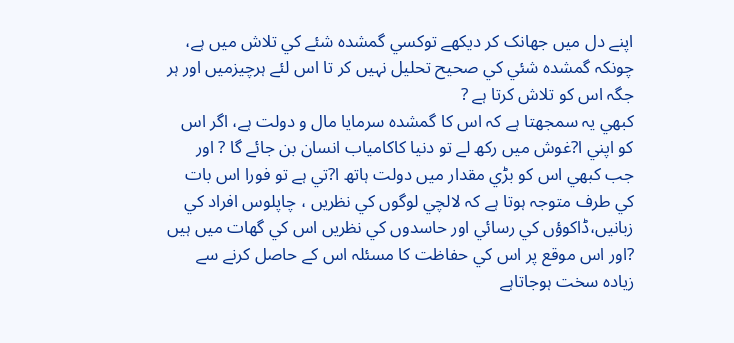اپنے دل ميں جھانک کر ديکھے توکسي گمشدہ شئے کي تلاش ميں ہے، چونکہ گمشدہ شئي کي صحيح تحليل نہيں کر تا اس لئے ہرچيزميں اور ہر جگہ اس کو تلاش کرتا ہے ?
کبھي يہ سمجھتا ہے کہ اس کا گمشدہ سرمايا مال و دولت ہے، اگر اس کو اپني ا?غوش ميں رکھ لے تو دنيا کاکامياب انسان بن جائے گا ? اور جب کبھي اس کو بڑي مقدار ميں دولت ہاتھ ا?تي ہے تو فورا اس بات کي طرف متوجہ ہوتا ہے کہ لالچي لوگوں کي نظريں ، چاپلوس افراد کي زبانيں،ڈاکوؤں کي رسائي اور حاسدوں کي نظريں اس کي گھات ميں ہيں ?اور اس موقع پر اس کي حفاظت کا مسئلہ اس کے حاصل کرنے سے زيادہ سخت ہوجاتاہے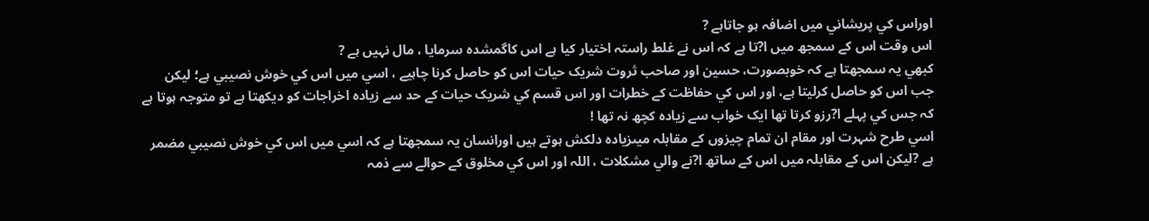اوراس کي پريشاني ميں اضافہ ہو جاتاہے ?
اس وقت اس کے سمجھ ميں ا?تا ہے کہ اس نے غلط راستہ اختيار کيا ہے اس کاگمشدہ سرمايا ، مال نہيں ہے ?
کبھي يہ سمجھتا ہے کہ خوبصورت، حسين اور صاحب ثروت شريک حيات اس کو حاصل کرنا چاہيے ، اسي ميں اس کي خوش نصيبي ہے؛ ليکن جب اس کو حاصل کرليتا ہے، اور اس کي حفاظت کے خطرات اور اس قسم کي شريک حيات کے حد سے زيادہ اخراجات کو ديکھتا ہے تو متوجہ ہوتا ہے کہ جس کي پہلے ا?رزو کرتا تھا ايک خواب سے زيادہ کچھ نہ تھا !
اسي طرح شہرت اور مقام ان تمام چيزوں کے مقابلہ ميںزيادہ دلکش ہوتے ہيں اورانسان يہ سمجھتا ہے کہ اسي ميں اس کي خوش نصيبي مضمر ہے ?ليکن اس کے مقابلہ ميں اس کے ساتھ ا?نے والي مشکلات ، اللہ اور اس کي مخلوق کے حوالے سے ذمہ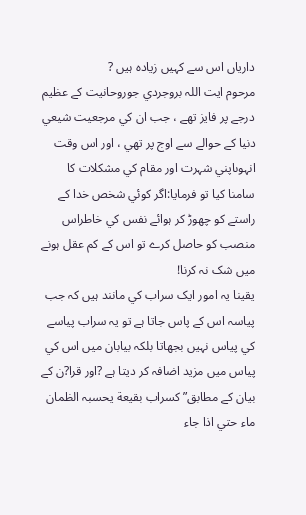دارياں اس سے کہيں زيادہ ہيں ?
مرحوم ايت اللہ بروجردي جوروحانيت کے عظيم درجے پر فايز تھے ، جب ان کي مرجعيت شيعي دنيا کے حوالے سے اوج پر تھي ، اور اس وقت انہوںاپني شہرت اور مقام کي مشکلات کا سامنا کيا تو فرمايا:اگر کوئي شخص خدا کے راستے کو چھوڑ کر ہوائے نفس کي خاطراس منصب کو حاصل کرے تو اس کے کم عقل ہونے ميں شک نہ کرنا!
يقينا يہ امور ايک سراب کي مانند ہيں کہ جب پياسہ اس کے پاس جاتا ہے تو يہ سراب پياسے کي پياس نہيں بجھاتا بلکہ بيابان ميں اس کي پياس ميں مزيد اضافہ کر ديتا ہے ?اور قرا?ن کے بيان کے مطابق” کسراب بقيعة يحسبہ الظمان ماء حتي اذا جاء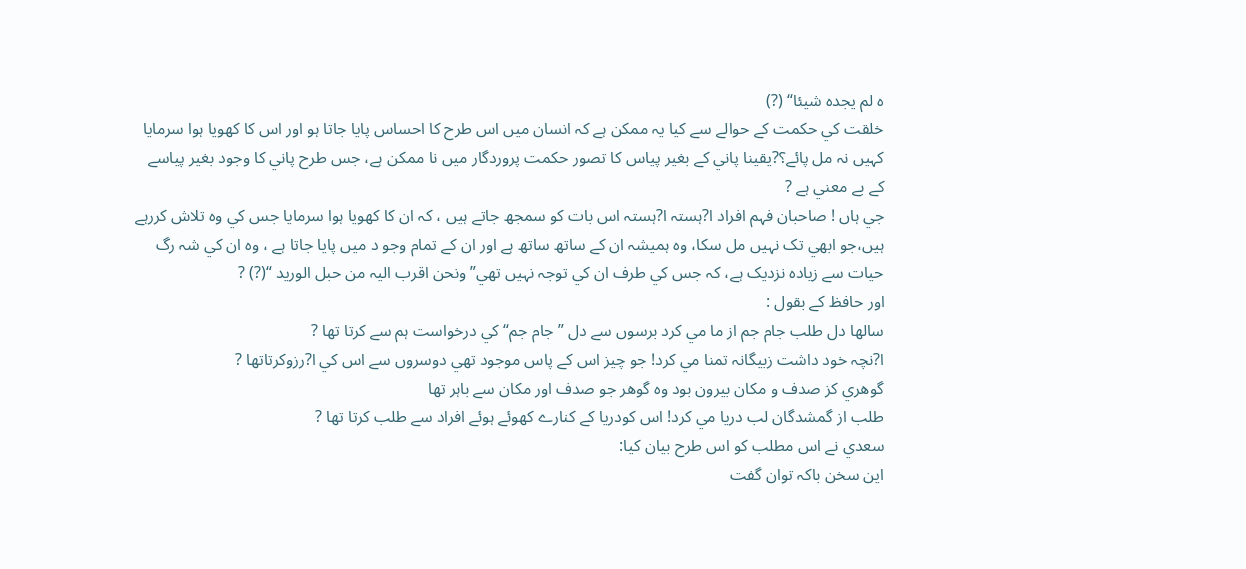ہ لم يجدہ شيئا“ (?)
خلقت کي حکمت کے حوالے سے کيا يہ ممکن ہے کہ انسان ميں اس طرح کا احساس پايا جاتا ہو اور اس کا کھويا ہوا سرمايا کہيں نہ مل پائے؟?يقينا پاني کے بغير پياس کا تصور حکمت پروردگار ميں نا ممکن ہے، جس طرح پاني کا وجود بغير پياسے کے بے معني ہے ?
جي ہاں ! صاحبان فہم افراد ا?ہستہ ا?ہستہ اس بات کو سمجھ جاتے ہيں ، کہ ان کا کھويا ہوا سرمايا جس کي وہ تلاش کررہے ہيں،جو ابھي تک نہيں مل سکا، وہ ہميشہ ان کے ساتھ ساتھ ہے اور ان کے تمام وجو د ميں پايا جاتا ہے ، وہ ان کي شہ رگ حيات سے زيادہ نزديک ہے، کہ جس کي طرف ان کي توجہ نہيں تھي”ونحن اقرب اليہ من حبل الوريد “(?) ?
اور حافظ کے بقول :
سالھا دل طلب جام جم از ما مي کرد برسوں سے دل ”جام جم“ کي درخواست ہم سے کرتا تھا ?
ا?نچہ خود داشت زبيگانہ تمنا مي کرد! جو چيز اس کے پاس موجود تھي دوسروں سے اس کي ا?رزوکرتاتھا ?
گوھري کز صدف و مکان بيرون بود وہ گوھر جو صدف اور مکان سے باہر تھا
طلب از گمشدگان لب دريا مي کرد! اس کودريا کے کنارے کھوئے ہوئے افراد سے طلب کرتا تھا ?
سعدي نے اس مطلب کو اس طرح بيان کيا:
اين سخن باکہ توان گفت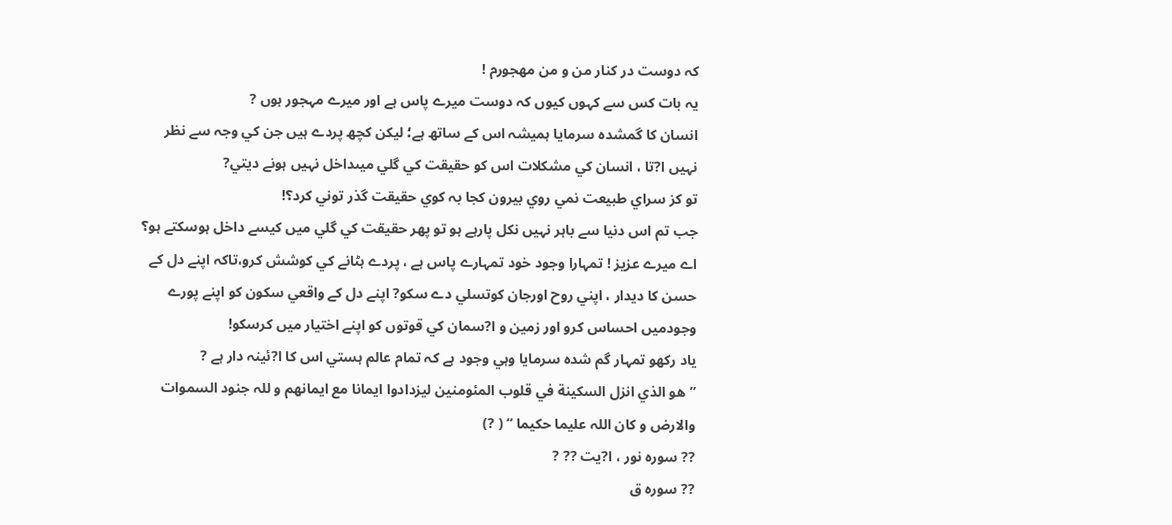کہ دوست در کنار من و من مھجورم !
يہ بات کس سے کہوں کيوں کہ دوست ميرے پاس ہے اور ميرے مہجور ہوں ?
انسان کا گمشدہ سرمايا ہميشہ اس کے ساتھ ہے؛ ليکن کچھ پردے ہيں جن کي وجہ سے نظر نہيں ا?تا ، انسان کي مشکلات اس کو حقيقت کي گلي ميںداخل نہيں ہونے ديتي?
تو کز سراي طبيعت نمي روي بيرون کجا بہ کوي حقيقت گذر توني کرد؟!
جب تم اس دنيا سے باہر نہيں نکل پارہے ہو تو پھر حقيقت کي گلي ميں کيسے داخل ہوسکتے ہو؟
اے ميرے عزيز ! تمہارا وجود خود تمہارے پاس ہے ، پردے ہٹانے کي کوشش کرو،تاکہ اپنے دل کے حسن کا ديدار ، اپني روح اورجان کوتسلي دے سکو? اپنے دل کے واقعي سکون کو اپنے پورے وجودميں احساس کرو اور زمين و ا?سمان کي قوتوں کو اپنے اختيار ميں کرسکو!
ياد رکھو تمہار گم شدہ سرمايا وہي وجود ہے کہ تمام عالم ہستي اس کا ا?ئينہ دار ہے ?
”ھو الذي انزل السکينة في قلوب المئومنين ليزدادوا ايمانا مع ايمانھم و للہ جنود السموات والارض و کان اللہ عليما حکيما “ ( ?)
?? سورہ نور ، ا?يت ?? ?
?? سورہ ق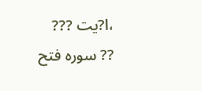،ا?يت ???
?? سورہ فتح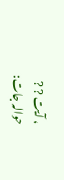، آيت ? ?
حوالہ جات: